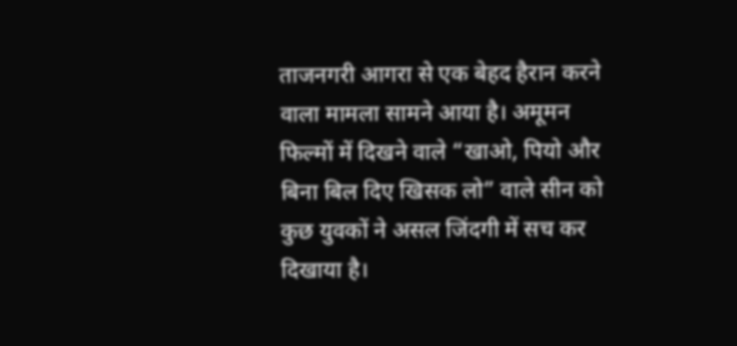ताजनगरी आगरा से एक बेहद हैरान करने वाला मामला सामने आया है। अमूमन फिल्मों में दिखने वाले “खाओ, पियो और बिना बिल दिए खिसक लो” वाले सीन को कुछ युवकों ने असल जिंदगी में सच कर दिखाया है।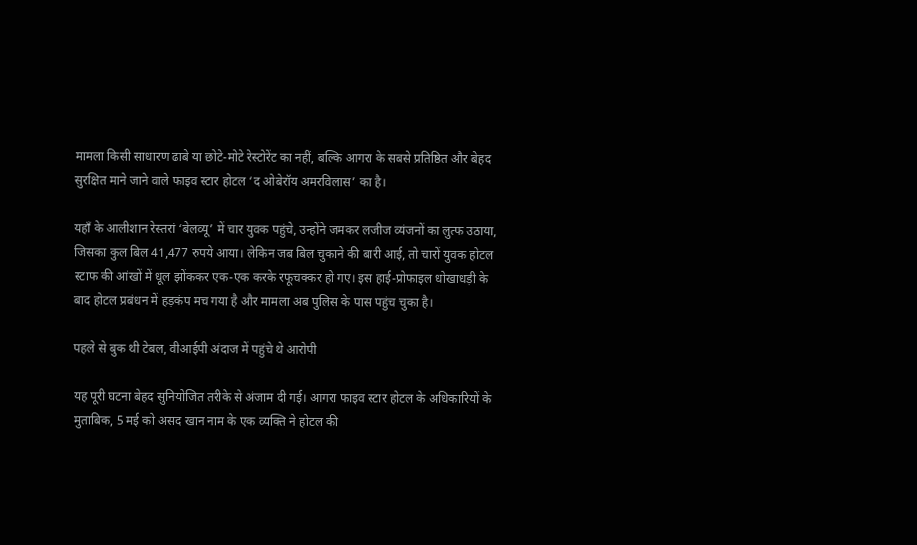मामला किसी साधारण ढाबे या छोटे-मोटे रेस्टोरेंट का नहीं, बल्कि आगरा के सबसे प्रतिष्ठित और बेहद सुरक्षित माने जाने वाले फाइव स्टार होटल ‘द ओबेरॉय अमरविलास’ का है।

यहाँ के आलीशान रेस्तरां ‘बेलव्यू’ में चार युवक पहुंचे, उन्होंने जमकर लजीज व्यंजनों का लुत्फ उठाया, जिसका कुल बिल 41,477 रुपये आया। लेकिन जब बिल चुकाने की बारी आई, तो चारों युवक होटल स्टाफ की आंखों में धूल झोंककर एक-एक करके रफूचक्कर हो गए। इस हाई-प्रोफाइल धोखाधड़ी के बाद होटल प्रबंधन में हड़कंप मच गया है और मामला अब पुलिस के पास पहुंच चुका है।

पहले से बुक थी टेबल, वीआईपी अंदाज में पहुंचे थे आरोपी

यह पूरी घटना बेहद सुनियोजित तरीके से अंजाम दी गई। आगरा फाइव स्टार होटल के अधिकारियों के मुताबिक, 5 मई को असद खान नाम के एक व्यक्ति ने होटल की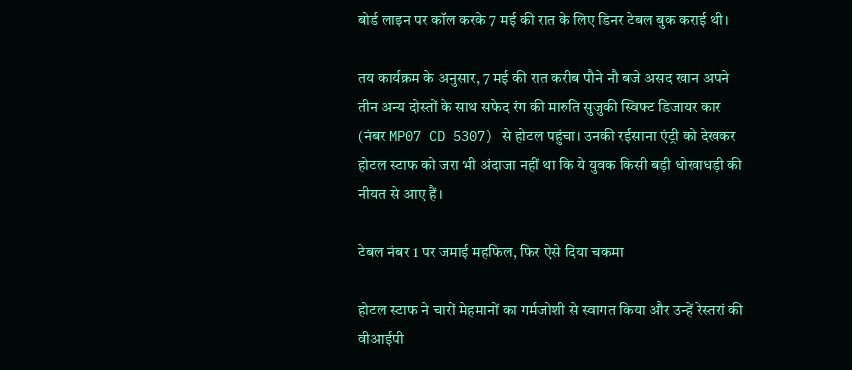बोर्ड लाइन पर कॉल करके 7 मई की रात के लिए डिनर टेबल बुक कराई थी।

तय कार्यक्रम के अनुसार, 7 मई की रात करीब पौने नौ बजे असद खान अपने तीन अन्य दोस्तों के साथ सफेद रंग की मारुति सुजुकी स्विफ्ट डिजायर कार (नंबर MP07 CD 5307) से होटल पहुंचा। उनकी रईसाना एंट्री को देखकर होटल स्टाफ को जरा भी अंदाजा नहीं था कि ये युवक किसी बड़ी धोखाधड़ी की नीयत से आए हैं।

टेबल नंबर 1 पर जमाई महफिल, फिर ऐसे दिया चकमा

होटल स्टाफ ने चारों मेहमानों का गर्मजोशी से स्वागत किया और उन्हें रेस्तरां की वीआईपी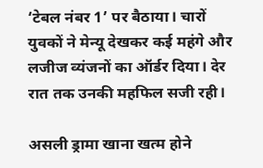‘टेबल नंबर 1’ पर बैठाया। चारों युवकों ने मेन्यू देखकर कई महंगे और लजीज व्यंजनों का ऑर्डर दिया। देर रात तक उनकी महफिल सजी रही।

असली ड्रामा खाना खत्म होने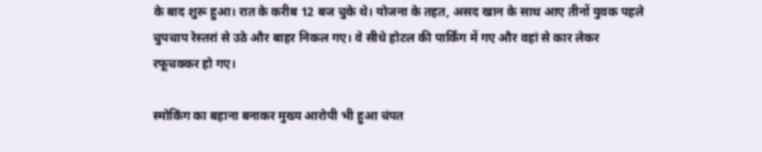के बाद शुरू हुआ। रात के करीब 12 बज चुके थे। योजना के तहत, असद खान के साथ आए तीनों युवक पहले चुपचाप रेस्तरां से उठे और बाहर निकल गए। वे सीधे होटल की पार्किंग में गए और वहां से कार लेकर रफूचक्कर हो गए।

स्मोकिंग का बहाना बनाकर मुख्य आरोपी भी हुआ चंपत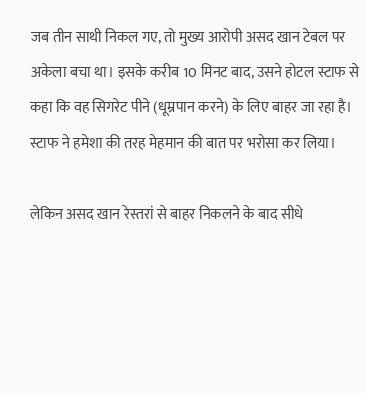जब तीन साथी निकल गए, तो मुख्य आरोपी असद खान टेबल पर अकेला बचा था। इसके करीब 10 मिनट बाद, उसने होटल स्टाफ से कहा कि वह सिगरेट पीने (धूम्रपान करने) के लिए बाहर जा रहा है। स्टाफ ने हमेशा की तरह मेहमान की बात पर भरोसा कर लिया।

लेकिन असद खान रेस्तरां से बाहर निकलने के बाद सीधे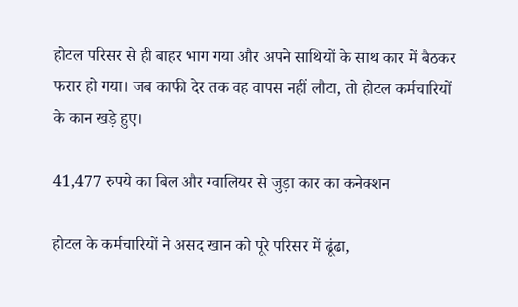होटल परिसर से ही बाहर भाग गया और अपने साथियों के साथ कार में बैठकर फरार हो गया। जब काफी देर तक वह वापस नहीं लौटा, तो होटल कर्मचारियों के कान खड़े हुए।

41,477 रुपये का बिल और ग्वालियर से जुड़ा कार का कनेक्शन

होटल के कर्मचारियों ने असद खान को पूरे परिसर में ढूंढा,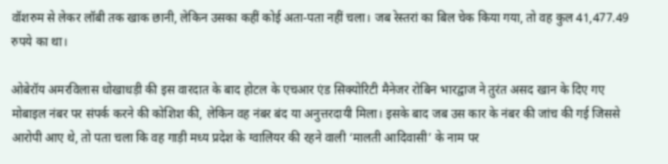वॉशरुम से लेकर लॉबी तक खाक छानी, लेकिन उसका कहीं कोई अता-पता नहीं चला। जब रेस्तरां का बिल चेक किया गया, तो वह कुल 41,477.49 रुपये का था।

ओबेरॉय अमरविलास धोखाधड़ी की इस वारदात के बाद होटल के एचआर एंड सिक्योरिटी मैनेजर रोबिन भारद्वाज ने तुरंत असद खान के दिए गए मोबाइल नंबर पर संपर्क करने की कोशिश की, लेकिन वह नंबर बंद या अनुत्तरदायी मिला। इसके बाद जब उस कार के नंबर की जांच की गई जिससे आरोपी आए थे, तो पता चला कि वह गाड़ी मध्य प्रदेश के ग्वालियर की रहने वाली ‘मालती आदिवासी’ के नाम पर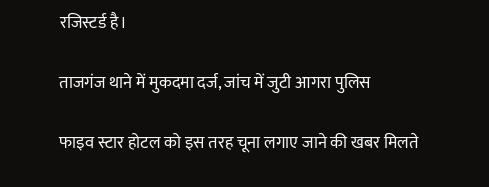रजिस्टर्ड है।

ताजगंज थाने में मुकदमा दर्ज, जांच में जुटी आगरा पुलिस

फाइव स्टार होटल को इस तरह चूना लगाए जाने की खबर मिलते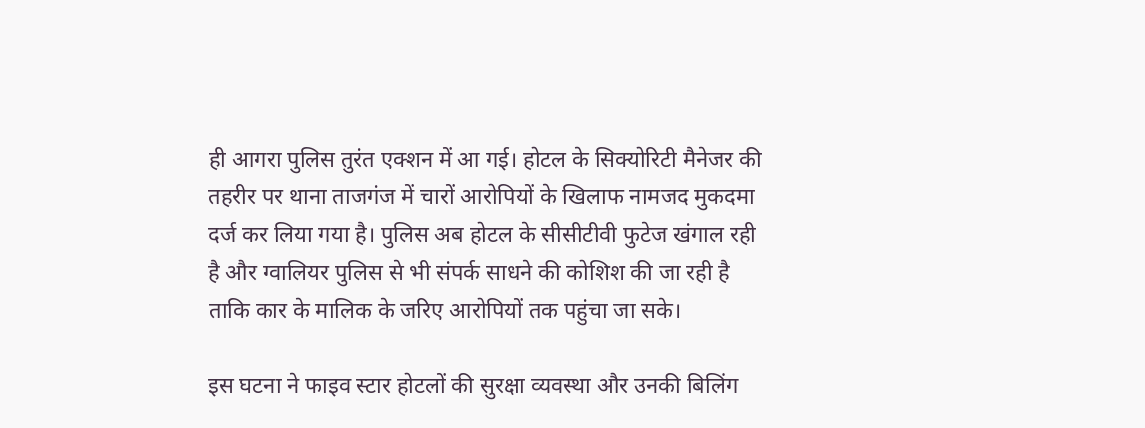ही आगरा पुलिस तुरंत एक्शन में आ गई। होटल के सिक्योरिटी मैनेजर की तहरीर पर थाना ताजगंज में चारों आरोपियों के खिलाफ नामजद मुकदमा दर्ज कर लिया गया है। पुलिस अब होटल के सीसीटीवी फुटेज खंगाल रही है और ग्वालियर पुलिस से भी संपर्क साधने की कोशिश की जा रही है ताकि कार के मालिक के जरिए आरोपियों तक पहुंचा जा सके।

इस घटना ने फाइव स्टार होटलों की सुरक्षा व्यवस्था और उनकी बिलिंग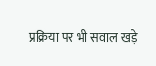प्रक्रिया पर भी सवाल खड़े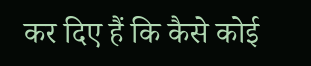कर दिए हैं कि कैसे कोई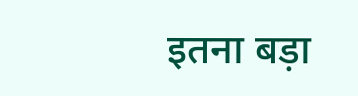इतना बड़ा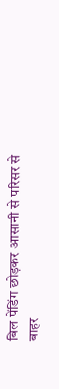बिल पेंडिंग छोड़कर आसानी से परिसर से बाहर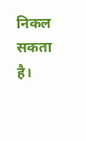निकल सकता है।